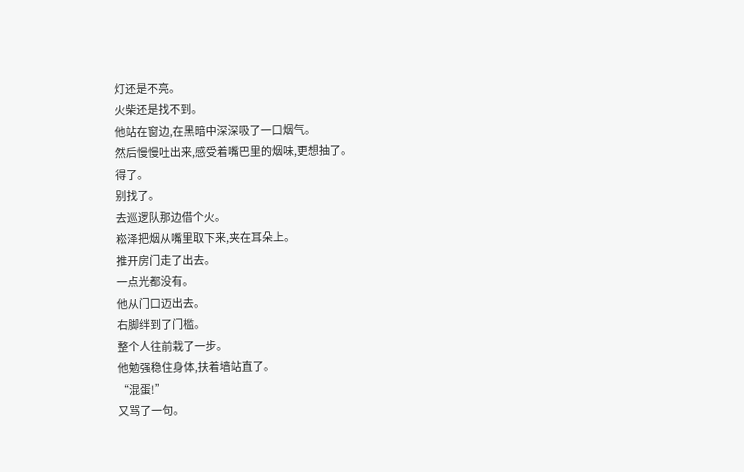灯还是不亮。
火柴还是找不到。
他站在窗边,在黑暗中深深吸了一口烟气。
然后慢慢吐出来,感受着嘴巴里的烟味,更想抽了。
得了。
别找了。
去巡逻队那边借个火。
崧泽把烟从嘴里取下来,夹在耳朵上。
推开房门走了出去。
一点光都没有。
他从门口迈出去。
右脚绊到了门槛。
整个人往前栽了一步。
他勉强稳住身体,扶着墙站直了。
“混蛋!”
又骂了一句。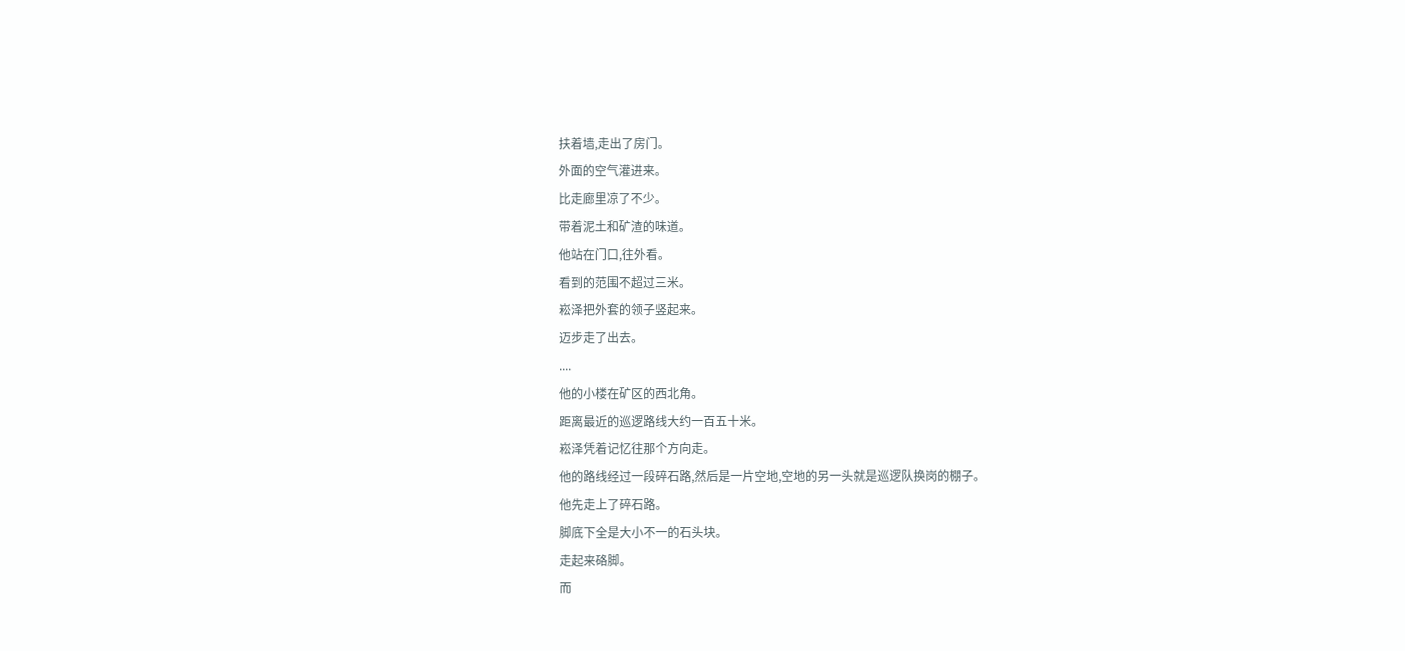扶着墙,走出了房门。
外面的空气灌进来。
比走廊里凉了不少。
带着泥土和矿渣的味道。
他站在门口,往外看。
看到的范围不超过三米。
崧泽把外套的领子竖起来。
迈步走了出去。
....
他的小楼在矿区的西北角。
距离最近的巡逻路线大约一百五十米。
崧泽凭着记忆往那个方向走。
他的路线经过一段碎石路,然后是一片空地,空地的另一头就是巡逻队换岗的棚子。
他先走上了碎石路。
脚底下全是大小不一的石头块。
走起来硌脚。
而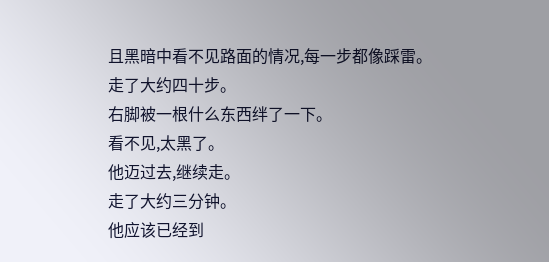且黑暗中看不见路面的情况,每一步都像踩雷。
走了大约四十步。
右脚被一根什么东西绊了一下。
看不见,太黑了。
他迈过去,继续走。
走了大约三分钟。
他应该已经到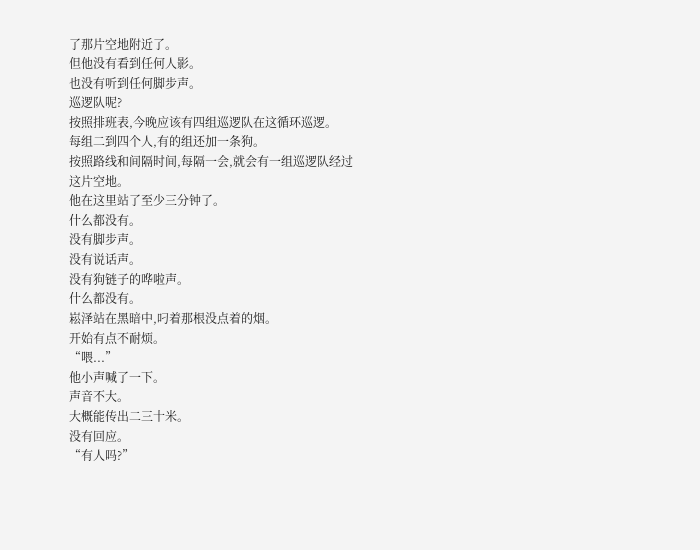了那片空地附近了。
但他没有看到任何人影。
也没有听到任何脚步声。
巡逻队呢?
按照排班表,今晚应该有四组巡逻队在这循环巡逻。
每组二到四个人,有的组还加一条狗。
按照路线和间隔时间,每隔一会,就会有一组巡逻队经过这片空地。
他在这里站了至少三分钟了。
什么都没有。
没有脚步声。
没有说话声。
没有狗链子的哗啦声。
什么都没有。
崧泽站在黑暗中,叼着那根没点着的烟。
开始有点不耐烦。
“喂...”
他小声喊了一下。
声音不大。
大概能传出二三十米。
没有回应。
“有人吗?”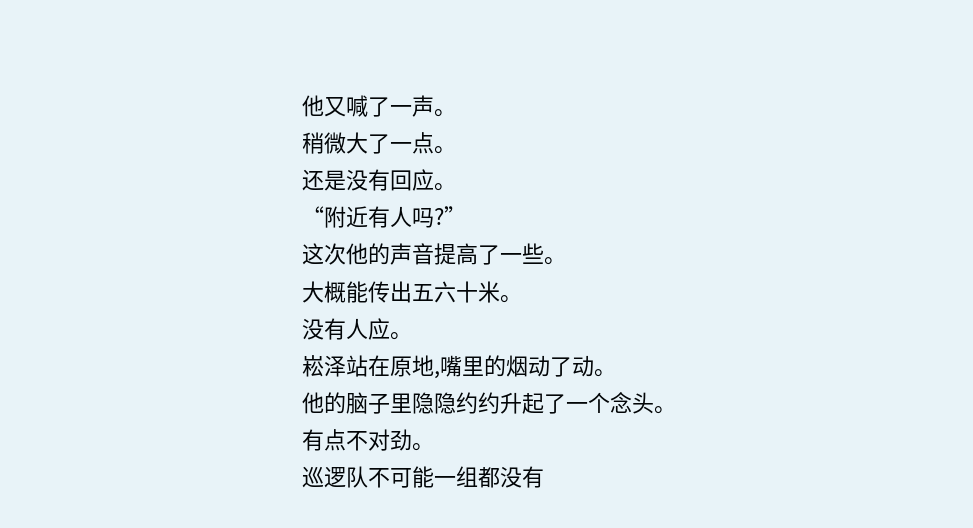他又喊了一声。
稍微大了一点。
还是没有回应。
“附近有人吗?”
这次他的声音提高了一些。
大概能传出五六十米。
没有人应。
崧泽站在原地,嘴里的烟动了动。
他的脑子里隐隐约约升起了一个念头。
有点不对劲。
巡逻队不可能一组都没有